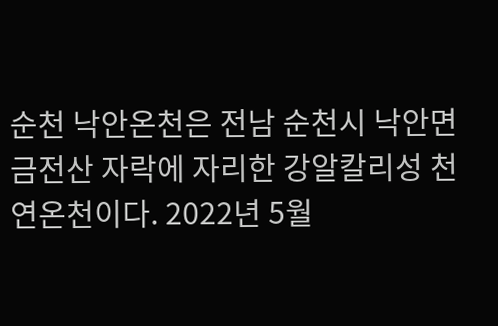순천 낙안온천은 전남 순천시 낙안면 금전산 자락에 자리한 강알칼리성 천연온천이다. 2022년 5월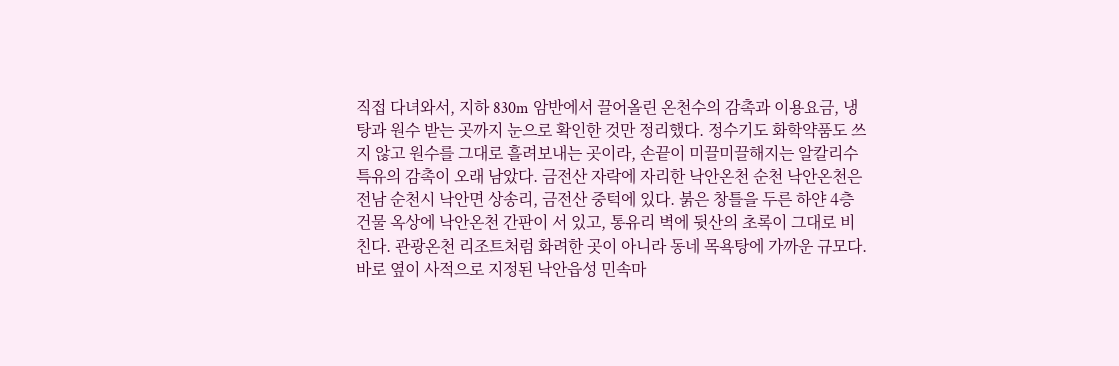직접 다녀와서, 지하 830m 암반에서 끌어올린 온천수의 감촉과 이용요금, 냉탕과 원수 받는 곳까지 눈으로 확인한 것만 정리했다. 정수기도 화학약품도 쓰지 않고 원수를 그대로 흘려보내는 곳이라, 손끝이 미끌미끌해지는 알칼리수 특유의 감촉이 오래 남았다. 금전산 자락에 자리한 낙안온천 순천 낙안온천은 전남 순천시 낙안면 상송리, 금전산 중턱에 있다. 붉은 창틀을 두른 하얀 4층 건물 옥상에 낙안온천 간판이 서 있고, 통유리 벽에 뒷산의 초록이 그대로 비친다. 관광온천 리조트처럼 화려한 곳이 아니라 동네 목욕탕에 가까운 규모다. 바로 옆이 사적으로 지정된 낙안읍성 민속마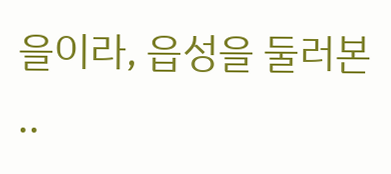을이라, 읍성을 둘러본 ..